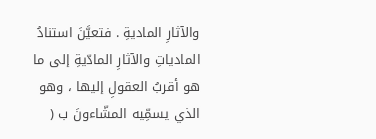والآثارِ الماديةِ . فتعيَّنَ استنادُ المادياتِ والآثارِ المادّيةِ إلى ما هو أقربُ العقولِ إليها ، وهو الذي يسمِّيه المشّاءونَ ب (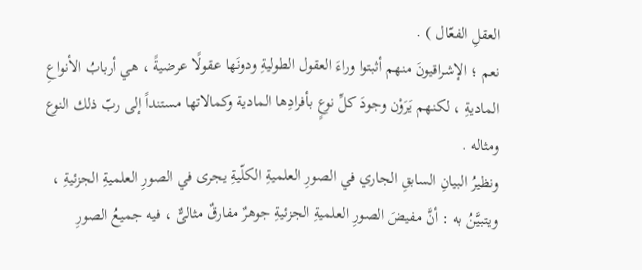العقلِ الفعّال ) .
نعم ؛ الإشراقيونَ منهم أثبتوا وراءَ العقول الطوليةِ ودونَها عقولًا عرضيةً ، هي أربابُ الأنواعِ الماديةِ ، لكنهم يَرَوْن وجودَ كلِّ نوعٍ بأفرادِها المادية وكمالاتها مستنداً إلى ربّ ذلك النوع ومثاله .
ونظيرُ البيانِ السابقِ الجاري في الصورِ العلميةِ الكلّيةِ يجرى في الصورِ العلميةِ الجزئيةِ ، ويتبيَّنُ به : أنَّ مفيضَ الصورِ العلميةِ الجزئيةِ جوهرٌ مفارقٌ مثالىٌّ ، فيه جميعُ الصورِ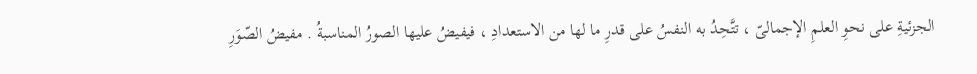الجزئيةِ على نحوِ العلمِ الإجمالىّ ، تتَّحِدُ به النفسُ على قدرِ ما لها من الاستعدادِ ، فيفيضُ عليها الصورُ المناسبةُ . مفيضُ الصّوَرِ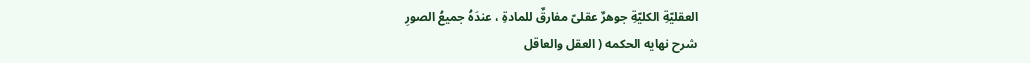العقليّةِ الكليّةِ جوهرٌ عقلىّ مفارقٌ للمادةِ ، عندَهُ جميعُ الصورِ
شرح نهايه الحكمه ( العقل والعاقل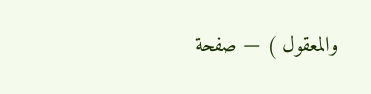والمعقول ) — صفحة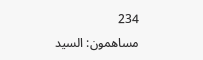234
مساهمون: السيد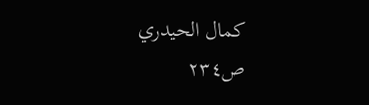كمال الحيدري
ص٢٣٤